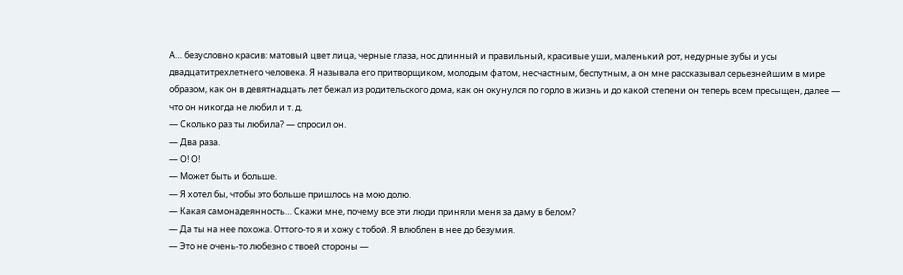А… безусловно красив: матовый цвет лица, черные глаза, нос длинный и правильный, красивые уши, маленький рот, недурные зубы и усы двадцатитрехлетнего человека. Я называла его притворщиком, молодым фатом, несчастным, беспутным, а он мне рассказывал серьезнейшим в мире образом, как он в девятнадцать лет бежал из родительского дома, как он окунулся по горло в жизнь и до какой степени он теперь всем пресыщен, далее — что он никогда не любил и т. д.
— Сколько раз ты любила? — спросил он.
— Два раза.
— О! О!
— Может быть и больше.
— Я хотел бы, чтобы это больше пришлось на мою долю.
— Какая самонадеянность… Скажи мне, почему все эти люди приняли меня за даму в белом?
— Да ты на нее похожа. Оттого-то я и хожу с тобой. Я влюблен в нее до безумия.
— Это не очень-то любезно с твоей стороны —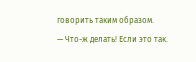говорить таким образом.
— Что-ж делать! Если это так.